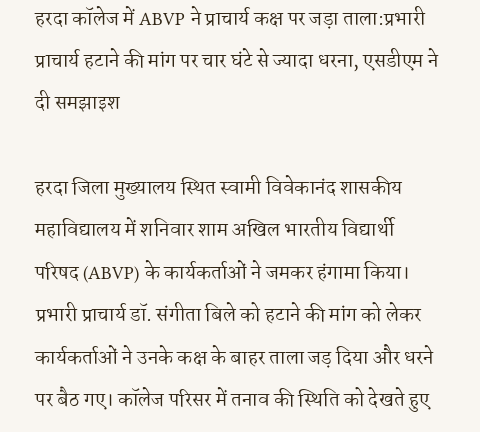हरदा कॉलेज में ABVP ने प्राचार्य कक्ष पर जड़ा ताला:प्रभारी प्राचार्य हटाने की मांग पर चार घंटे से ज्यादा धरना, एसडीएम ने दी समझाइश

हरदा जिला मुख्यालय स्थित स्वामी विवेकानंद शासकीय महाविद्यालय में शनिवार शाम अखिल भारतीय विद्यार्थी परिषद (ABVP) के कार्यकर्ताओं ने जमकर हंगामा किया। प्रभारी प्राचार्य डॉ. संगीता बिले को हटाने की मांग को लेकर कार्यकर्ताओं ने उनके कक्ष के बाहर ताला जड़ दिया और धरने पर बैठ गए। कॉलेज परिसर में तनाव की स्थिति को देखते हुए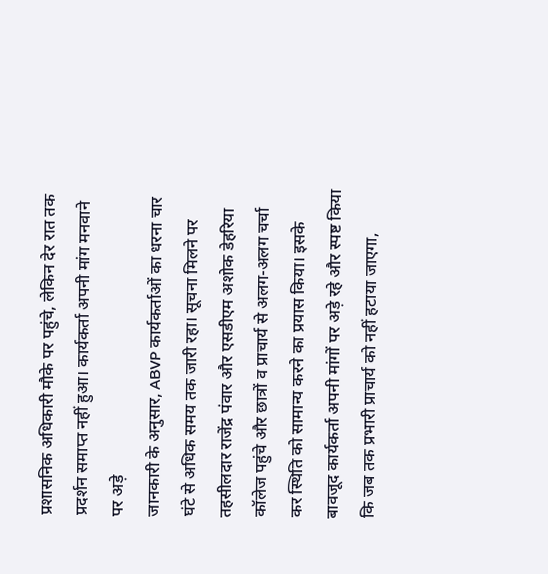प्रशासनिक अधिकारी मौके पर पहुंचे, लेकिन देर रात तक प्रदर्शन समाप्त नहीं हुआ। कार्यकर्ता अपनी मांग मनवाने पर अड़े
जानकारी के अनुसार, ABVP कार्यकर्ताओं का धरना चार घंटे से अधिक समय तक जारी रहा। सूचना मिलने पर तहसीलदार राजेंद्र पंवार और एसडीएम अशोक डेहरिया कॉलेज पहुंचे और छात्रों व प्राचार्य से अलग-अलग चर्चा कर स्थिति को सामान्य करने का प्रयास किया। इसके बावजूद कार्यकर्ता अपनी मांगों पर अड़े रहे और स्पष्ट किया कि जब तक प्रभारी प्राचार्य को नहीं हटाया जाएगा,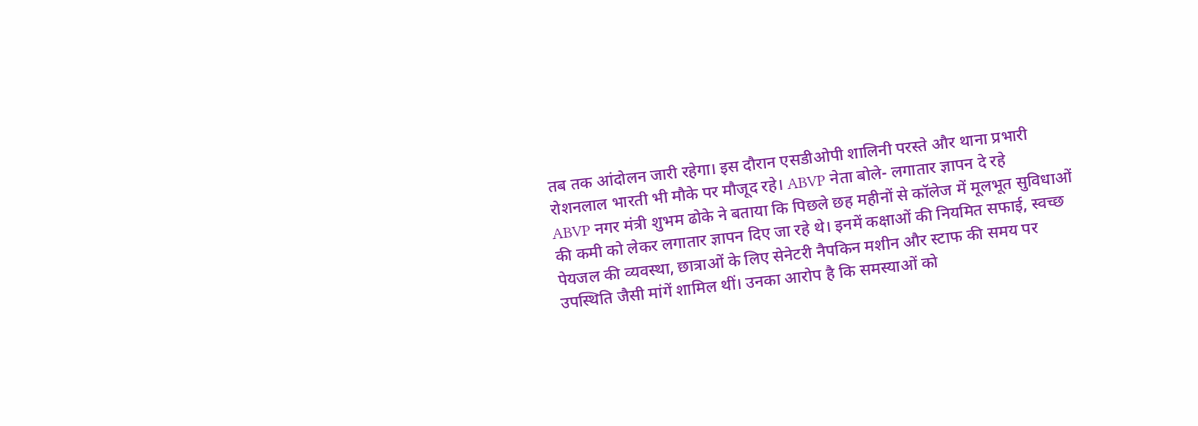तब तक आंदोलन जारी रहेगा। इस दौरान एसडीओपी शालिनी परस्ते और थाना प्रभारी रोशनलाल भारती भी मौके पर मौजूद रहे। ABVP नेता बोले- लगातार ज्ञापन दे रहे
ABVP नगर मंत्री शुभम ढोके ने बताया कि पिछले छह महीनों से कॉलेज में मूलभूत सुविधाओं की कमी को लेकर लगातार ज्ञापन दिए जा रहे थे। इनमें कक्षाओं की नियमित सफाई, स्वच्छ पेयजल की व्यवस्था, छात्राओं के लिए सेनेटरी नैपकिन मशीन और स्टाफ की समय पर उपस्थिति जैसी मांगें शामिल थीं। उनका आरोप है कि समस्याओं को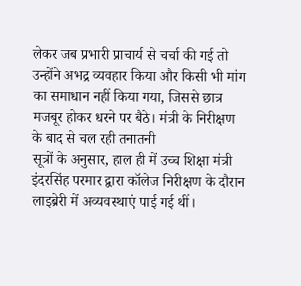लेकर जब प्रभारी प्राचार्य से चर्चा की गई तो उन्होंने अभद्र व्यवहार किया और किसी भी मांग का समाधान नहीं किया गया, जिससे छात्र मजबूर होकर धरने पर बैठे। मंत्री के निरीक्षण के बाद से चल रही तनातनी
सूत्रों के अनुसार, हाल ही में उच्च शिक्षा मंत्री इंदरसिंह परमार द्वारा कॉलेज निरीक्षण के दौरान लाइब्रेरी में अव्यवस्थाएं पाई गई थीं।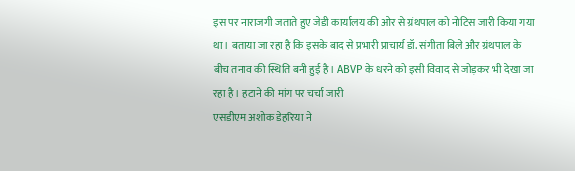इस पर नाराजगी जताते हुए जेडी कार्यालय की ओर से ग्रंथपाल को नोटिस जारी किया गया था। बताया जा रहा है कि इसके बाद से प्रभारी प्राचार्य डॉ. संगीता बिले और ग्रंथपाल के बीच तनाव की स्थिति बनी हुई है। ABVP के धरने को इसी विवाद से जोड़कर भी देखा जा रहा है। हटाने की मांग पर चर्चा जारी
एसडीएम अशोक डेहरिया ने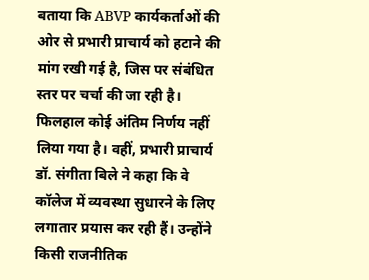बताया कि ABVP कार्यकर्ताओं की ओर से प्रभारी प्राचार्य को हटाने की मांग रखी गई है, जिस पर संबंधित स्तर पर चर्चा की जा रही है। फिलहाल कोई अंतिम निर्णय नहीं लिया गया है। वहीं, प्रभारी प्राचार्य डॉ. संगीता बिले ने कहा कि वे कॉलेज में व्यवस्था सुधारने के लिए लगातार प्रयास कर रही हैं। उन्होंने किसी राजनीतिक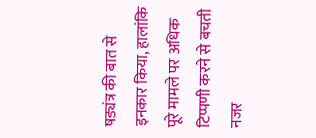षड्यंत्र की बात से इनकार किया, हालांकि पूरे मामले पर अधिक टिप्पणी करने से बचती नजर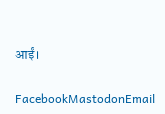आईं।

FacebookMastodonEmail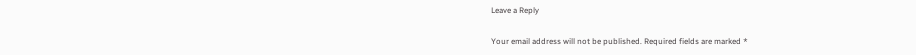Leave a Reply

Your email address will not be published. Required fields are marked *